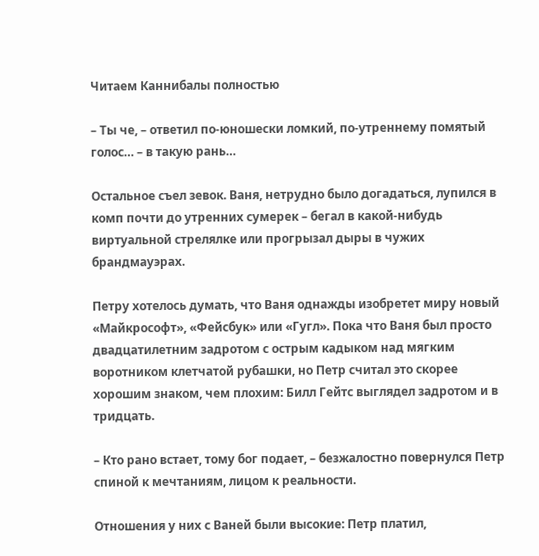Читаем Каннибалы полностью

– Ты че, – ответил по-юношески ломкий, по-утреннему помятый голос… – в такую рань…

Остальное съел зевок. Ваня, нетрудно было догадаться, лупился в комп почти до утренних сумерек – бегал в какой-нибудь виртуальной стрелялке или прогрызал дыры в чужих брандмауэрах.

Петру хотелось думать, что Ваня однажды изобретет миру новый «Майкрософт», «Фейсбук» или «Гугл». Пока что Ваня был просто двадцатилетним задротом с острым кадыком над мягким воротником клетчатой рубашки, но Петр считал это скорее хорошим знаком, чем плохим: Билл Гейтс выглядел задротом и в тридцать.

– Кто рано встает, тому бог подает, – безжалостно повернулся Петр спиной к мечтаниям, лицом к реальности.

Отношения у них с Ваней были высокие: Петр платил,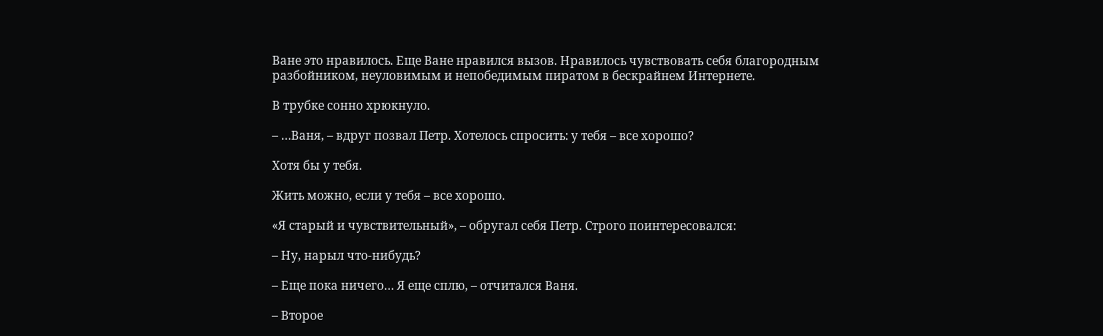Ване это нравилось. Еще Ване нравился вызов. Нравилось чувствовать себя благородным разбойником, неуловимым и непобедимым пиратом в бескрайнем Интернете.

В трубке сонно хрюкнуло.

– …Ваня, – вдруг позвал Петр. Хотелось спросить: у тебя – все хорошо?

Хотя бы у тебя.

Жить можно, если у тебя – все хорошо.

«Я старый и чувствительный», – обругал себя Петр. Строго поинтересовался:

– Ну, нарыл что-нибудь?

– Еще пока ничего… Я еще сплю, – отчитался Ваня.

– Второе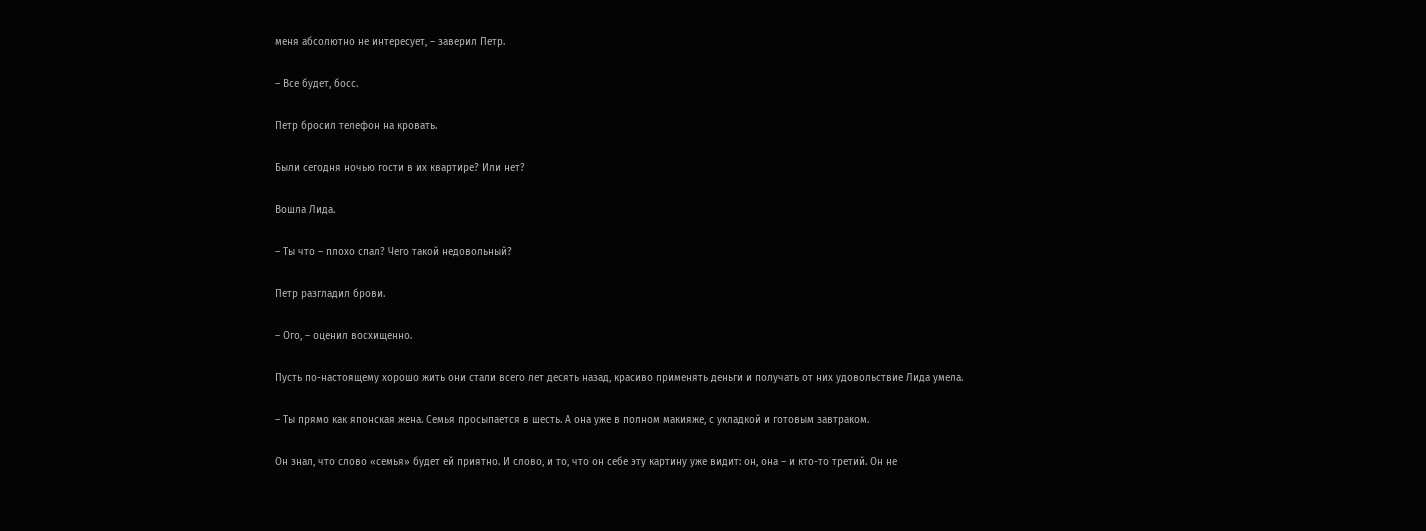меня абсолютно не интересует, – заверил Петр.

– Все будет, босс.

Петр бросил телефон на кровать.

Были сегодня ночью гости в их квартире? Или нет?

Вошла Лида.

– Ты что – плохо спал? Чего такой недовольный?

Петр разгладил брови.

– Ого, – оценил восхищенно.

Пусть по-настоящему хорошо жить они стали всего лет десять назад, красиво применять деньги и получать от них удовольствие Лида умела.

– Ты прямо как японская жена. Семья просыпается в шесть. А она уже в полном макияже, с укладкой и готовым завтраком.

Он знал, что слово «семья» будет ей приятно. И слово, и то, что он себе эту картину уже видит: он, она – и кто-то третий. Он не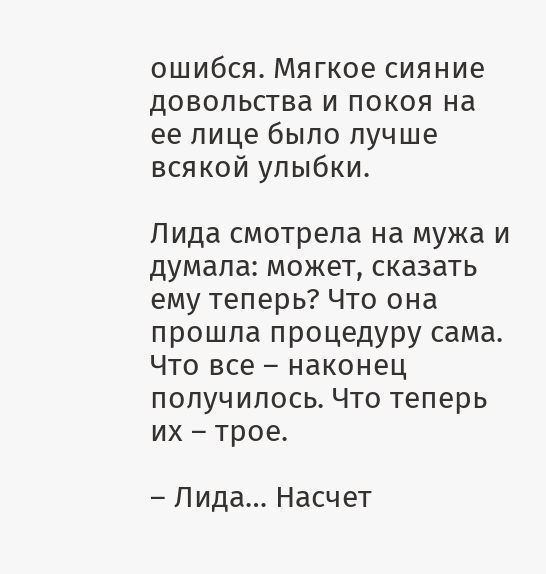ошибся. Мягкое сияние довольства и покоя на ее лице было лучше всякой улыбки.

Лида смотрела на мужа и думала: может, сказать ему теперь? Что она прошла процедуру сама. Что все – наконец получилось. Что теперь их – трое.

– Лида… Насчет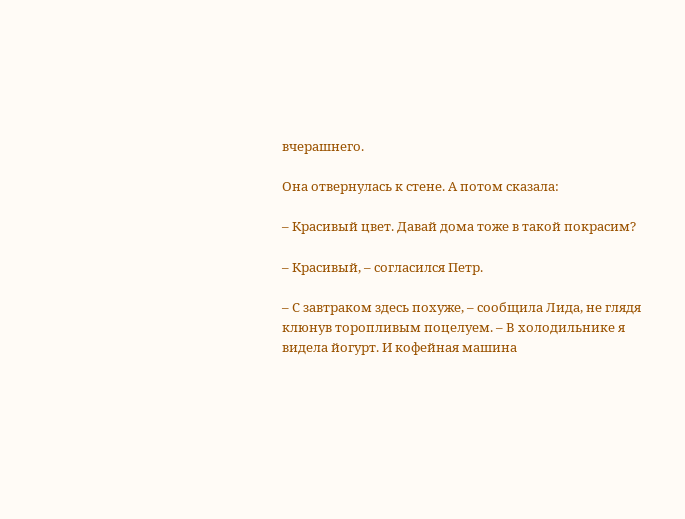вчерашнего.

Она отвернулась к стене. А потом сказала:

– Красивый цвет. Давай дома тоже в такой покрасим?

– Красивый, – согласился Петр.

– С завтраком здесь похуже, – сообщила Лида, не глядя клюнув торопливым поцелуем. – В холодильнике я видела йогурт. И кофейная машина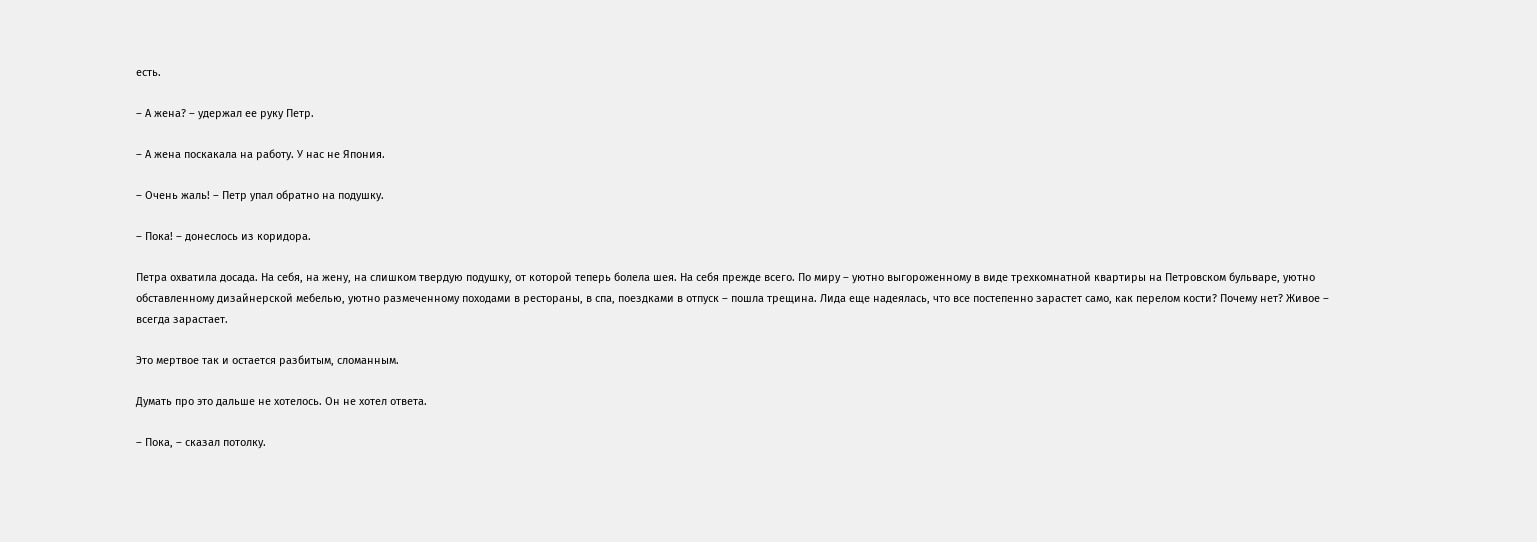есть.

– А жена? – удержал ее руку Петр.

– А жена поскакала на работу. У нас не Япония.

– Очень жаль! – Петр упал обратно на подушку.

– Пока! – донеслось из коридора.

Петра охватила досада. На себя, на жену, на слишком твердую подушку, от которой теперь болела шея. На себя прежде всего. По миру – уютно выгороженному в виде трехкомнатной квартиры на Петровском бульваре, уютно обставленному дизайнерской мебелью, уютно размеченному походами в рестораны, в спа, поездками в отпуск – пошла трещина. Лида еще надеялась, что все постепенно зарастет само, как перелом кости? Почему нет? Живое – всегда зарастает.

Это мертвое так и остается разбитым, сломанным.

Думать про это дальше не хотелось. Он не хотел ответа.

– Пока, – сказал потолку.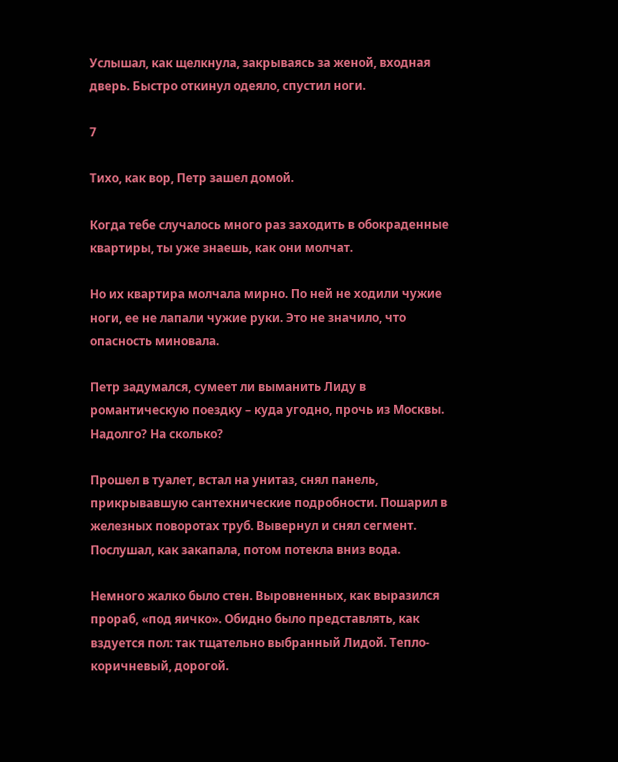Услышал, как щелкнула, закрываясь за женой, входная дверь. Быстро откинул одеяло, спустил ноги.

7

Тихо, как вор, Петр зашел домой.

Когда тебе случалось много раз заходить в обокраденные квартиры, ты уже знаешь, как они молчат.

Но их квартира молчала мирно. По ней не ходили чужие ноги, ее не лапали чужие руки. Это не значило, что опасность миновала.

Петр задумался, сумеет ли выманить Лиду в романтическую поездку – куда угодно, прочь из Москвы. Надолго? На сколько?

Прошел в туалет, встал на унитаз, снял панель, прикрывавшую сантехнические подробности. Пошарил в железных поворотах труб. Вывернул и снял сегмент. Послушал, как закапала, потом потекла вниз вода.

Немного жалко было стен. Выровненных, как выразился прораб, «под яичко». Обидно было представлять, как вздуется пол: так тщательно выбранный Лидой. Тепло-коричневый, дорогой.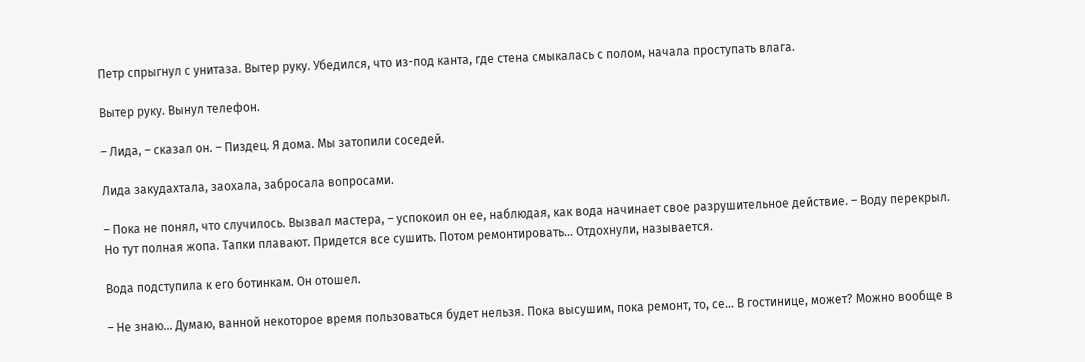Петр спрыгнул с унитаза. Вытер руку. Убедился, что из-под канта, где стена смыкалась с полом, начала проступать влага.

Вытер руку. Вынул телефон.

– Лида, – сказал он. – Пиздец. Я дома. Мы затопили соседей.

Лида закудахтала, заохала, забросала вопросами.

– Пока не понял, что случилось. Вызвал мастера, – успокоил он ее, наблюдая, как вода начинает свое разрушительное действие. – Воду перекрыл. Но тут полная жопа. Тапки плавают. Придется все сушить. Потом ремонтировать… Отдохнули, называется.

Вода подступила к его ботинкам. Он отошел.

– Не знаю… Думаю, ванной некоторое время пользоваться будет нельзя. Пока высушим, пока ремонт, то, се… В гостинице, может? Можно вообще в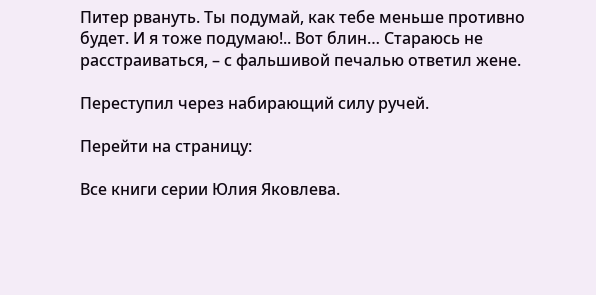Питер рвануть. Ты подумай, как тебе меньше противно будет. И я тоже подумаю!.. Вот блин… Стараюсь не расстраиваться, – с фальшивой печалью ответил жене.

Переступил через набирающий силу ручей.

Перейти на страницу:

Все книги серии Юлия Яковлева.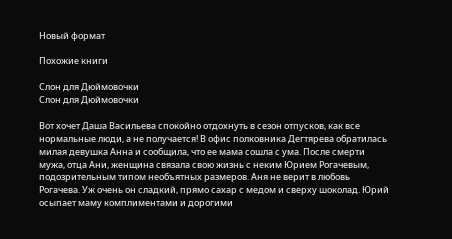Новый формат

Похожие книги

Слон для Дюймовочки
Слон для Дюймовочки

Вот хочет Даша Васильева спокойно отдохнуть в сезон отпусков, как все нормальные люди, а не получается! В офис полковника Дегтярева обратилась милая девушка Анна и сообщила, что ее мама сошла с ума. После смерти мужа, отца Ани, женщина связала свою жизнь с неким Юрием Рогачевым, подозрительным типом необъятных размеров. Аня не верит в любовь Рогачева. Уж очень он сладкий, прямо сахар с медом и сверху шоколад. Юрий осыпает маму комплиментами и дорогими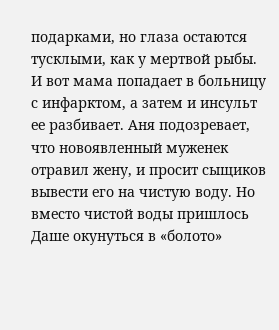подарками, но глаза остаются тусклыми, как у мертвой рыбы. И вот мама попадает в больницу с инфарктом, а затем и инсульт ее разбивает. Аня подозревает, что новоявленный муженек отравил жену, и просит сыщиков вывести его на чистую воду. Но вместо чистой воды пришлось Даше окунуться в «болото»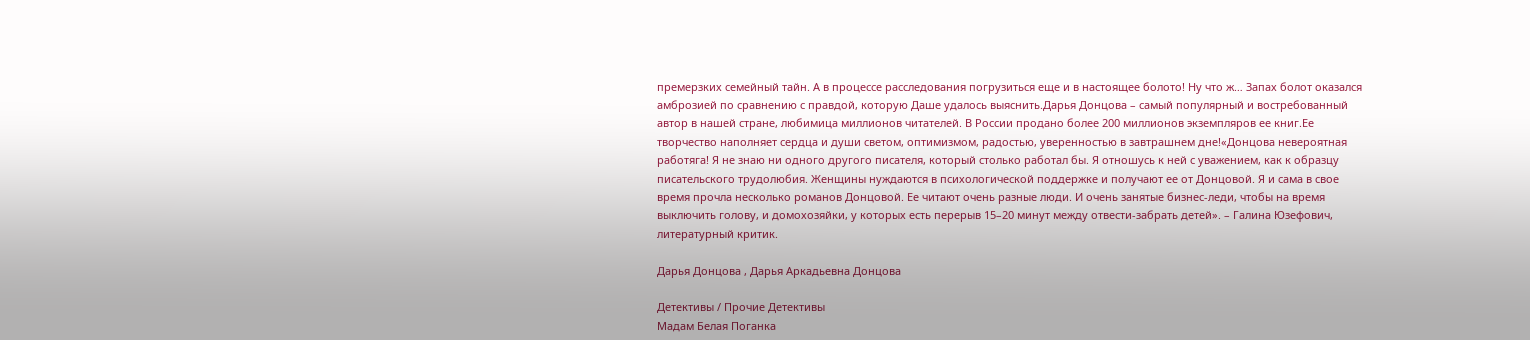премерзких семейный тайн. А в процессе расследования погрузиться еще и в настоящее болото! Ну что ж… Запах болот оказался амброзией по сравнению с правдой, которую Даше удалось выяснить.Дарья Донцова – самый популярный и востребованный автор в нашей стране, любимица миллионов читателей. В России продано более 200 миллионов экземпляров ее книг.Ее творчество наполняет сердца и души светом, оптимизмом, радостью, уверенностью в завтрашнем дне!«Донцова невероятная работяга! Я не знаю ни одного другого писателя, который столько работал бы. Я отношусь к ней с уважением, как к образцу писательского трудолюбия. Женщины нуждаются в психологической поддержке и получают ее от Донцовой. Я и сама в свое время прочла несколько романов Донцовой. Ее читают очень разные люди. И очень занятые бизнес-леди, чтобы на время выключить голову, и домохозяйки, у которых есть перерыв 15–20 минут между отвести-забрать детей». – Галина Юзефович, литературный критик.

Дарья Донцова , Дарья Аркадьевна Донцова

Детективы / Прочие Детективы
Мадам Белая Поганка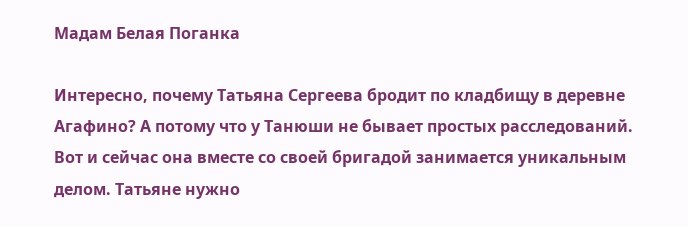Мадам Белая Поганка

Интересно, почему Татьяна Сергеева бродит по кладбищу в деревне Агафино? А потому что у Танюши не бывает простых расследований. Вот и сейчас она вместе со своей бригадой занимается уникальным делом. Татьяне нужно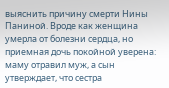выяснить причину смерти Нины Паниной. Вроде как женщина умерла от болезни сердца, но приемная дочь покойной уверена: маму отравил муж, а сын утверждает, что сестра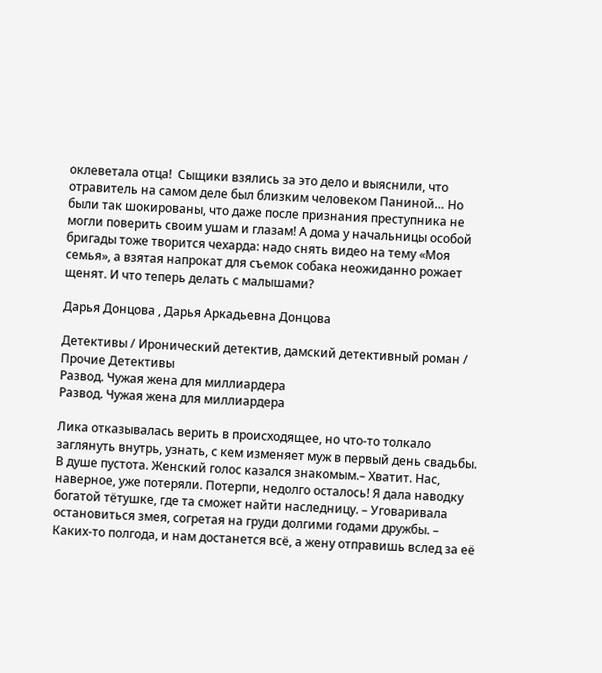оклеветала отца!  Сыщики взялись за это дело и выяснили, что отравитель на самом деле был близким человеком Паниной… Но были так шокированы, что даже после признания преступника не могли поверить своим ушам и глазам! А дома у начальницы особой бригады тоже творится чехарда: надо снять видео на тему «Моя семья», а взятая напрокат для съемок собака неожиданно рожает щенят. И что теперь делать с малышами?

Дарья Донцова , Дарья Аркадьевна Донцова

Детективы / Иронический детектив, дамский детективный роман / Прочие Детективы
Развод. Чужая жена для миллиардера
Развод. Чужая жена для миллиардера

Лика отказывалась верить в происходящее, но что-то толкало заглянуть внутрь, узнать, с кем изменяет муж в первый день свадьбы. В душе пустота. Женский голос казался знакомым.– Хватит. Нас, наверное, уже потеряли. Потерпи, недолго осталось! Я дала наводку богатой тётушке, где та сможет найти наследницу. – Уговаривала остановиться змея, согретая на груди долгими годами дружбы. – Каких-то полгода, и нам достанется всё, а жену отправишь вслед за её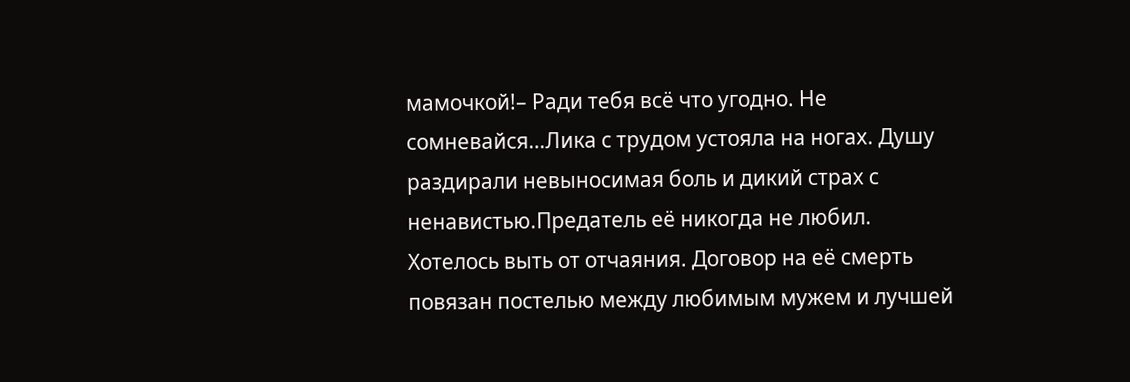мамочкой!– Ради тебя всё что угодно. Не сомневайся…Лика с трудом устояла на ногах. Душу раздирали невыносимая боль и дикий страх с ненавистью.Предатель её никогда не любил. Хотелось выть от отчаяния. Договор на её смерть повязан постелью между любимым мужем и лучшей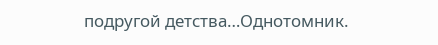подругой детства…Однотомник.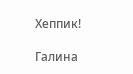Хеппик!

Галина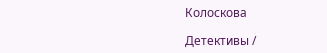Колоскова

Детективы /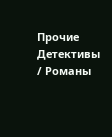Прочие Детективы / Романы